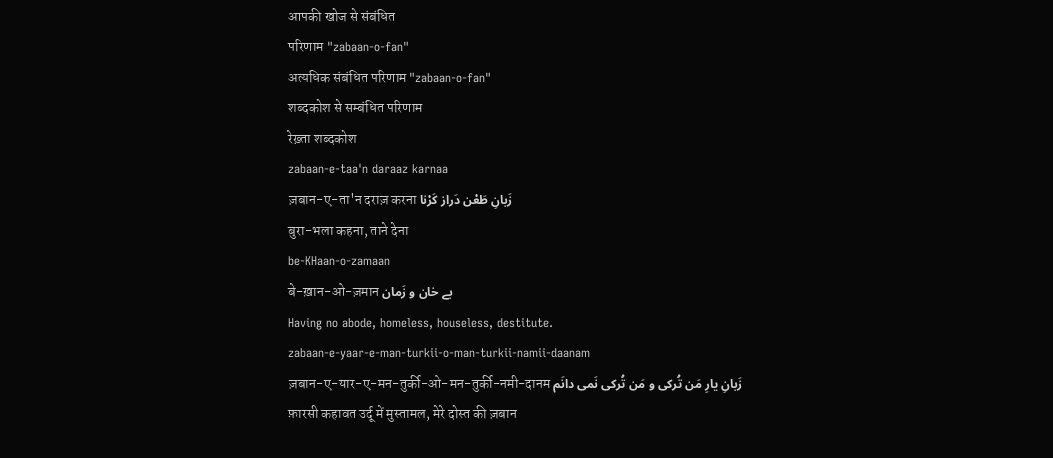आपकी खोज से संबंधित
परिणाम "zabaan-o-fan"
अत्यधिक संबंधित परिणाम "zabaan-o-fan"
शब्दकोश से सम्बंधित परिणाम
रेख़्ता शब्दकोश
zabaan-e-taa'n daraaz karnaa
ज़बान-ए-ता'न दराज़ करना زَبانِ طَعْن دَراز کَرْنا
बुरा-भला कहना, ताने देना
be-KHaan-o-zamaan
बे-ख़ान-ओ-ज़मान بے خان و زَمان
Having no abode, homeless, houseless, destitute.
zabaan-e-yaar-e-man-turkii-o-man-turkii-namii-daanam
ज़बान-ए-यार-ए-मन-तुर्की-ओ-मन-तुर्की-नमी-दानम زَبانِ یارِ مَن تُرکی و مَن تُرکی نَمی دانَم
फ़ारसी कहावत उर्दू में मुस्तामल, मेरे दोस्त की ज़बान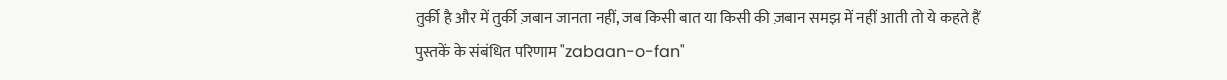तुर्की है और में तुर्की ज़बान जानता नहीं, जब किसी बात या किसी की ज़बान समझ में नहीं आती तो ये कहते हैं
पुस्तकें के संबंधित परिणाम "zabaan-o-fan"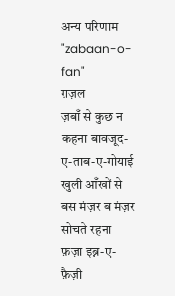अन्य परिणाम "zabaan-o-fan"
ग़ज़ल
ज़बाँ से कुछ न कहना बावजूद-ए-ताब-ए-गोयाई
खुली आँखों से बस मंज़र ब मंज़र सोचते रहना
फ़ज़ा इब्न-ए-फ़ैज़ी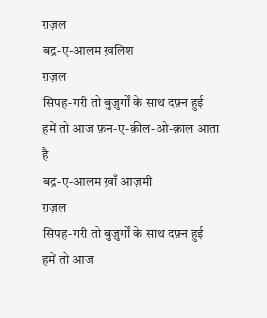ग़ज़ल
बद्र-ए-आलम ख़लिश
ग़ज़ल
सिपह-गरी तो बुज़ुर्गों के साथ दफ़्न हुई
हमें तो आज फ़न-ए-क़ील-ओ-क़ाल आता है
बद्र-ए-आलम ख़ाँ आज़मी
ग़ज़ल
सिपह-गरी तो बुज़ुर्गों के साथ दफ़्न हुई
हमें तो आज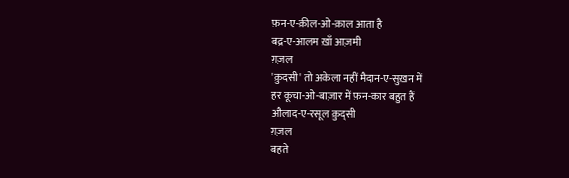फ़न-ए-क़ील-ओ-क़ाल आता है
बद्र-ए-आलम ख़ाँ आज़मी
ग़ज़ल
'क़ुदसी' तो अकेला नहीं मैदान-ए-सुख़न में
हर कूचा-ओ-बाज़ार में फ़न-कार बहुत हैं
औलाद-ए-रसूल क़ुद्सी
ग़ज़ल
बहते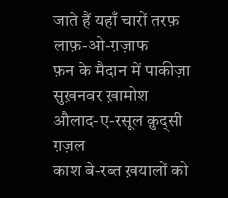जाते हैं यहाँ चारों तरफ़ लाफ़-ओ-ग़ज़ाफ
फ़न के मैदान में पाकीज़ा सुख़नवर ख़ामोश
औलाद-ए-रसूल क़ुद्सी
ग़ज़ल
काश बे-रब्त ख़यालों को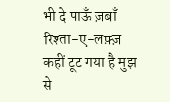भी दे पाऊँ ज़बाँ
रिश्ता-ए-लफ़्ज़ कहीं टूट गया है मुझ से